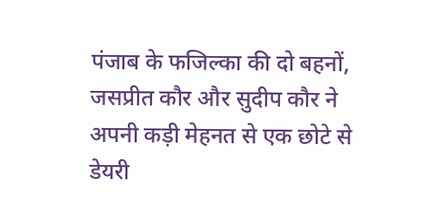पंजाब के फजिल्का की दो बहनों, जसप्रीत कौर और सुदीप कौर ने अपनी कड़ी मेहनत से एक छोटे से डेयरी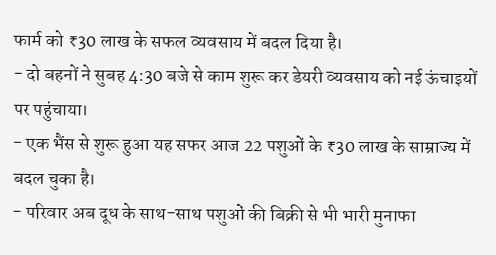फार्म को ₹30 लाख के सफल व्यवसाय में बदल दिया है।
- दो बहनों ने सुबह 4:30 बजे से काम शुरू कर डेयरी व्यवसाय को नई ऊंचाइयों पर पहुंचाया।
- एक भैंस से शुरू हुआ यह सफर आज 22 पशुओं के ₹30 लाख के साम्राज्य में बदल चुका है।
- परिवार अब दूध के साथ-साथ पशुओं की बिक्री से भी भारी मुनाफा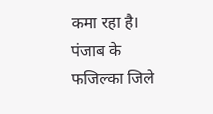कमा रहा है।
पंजाब के फजिल्का जिले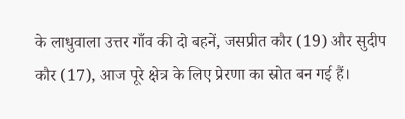के लाधुवाला उत्तर गाँव की दो बहनें, जसप्रीत कौर (19) और सुदीप कौर (17), आज पूरे क्षेत्र के लिए प्रेरणा का स्रोत बन गई हैं।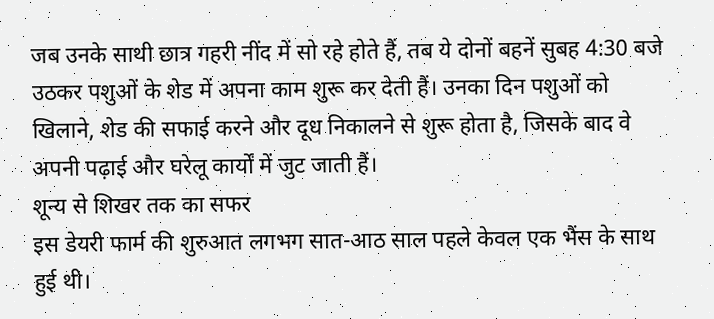जब उनके साथी छात्र गहरी नींद में सो रहे होते हैं, तब ये दोनों बहनें सुबह 4:30 बजे उठकर पशुओं के शेड में अपना काम शुरू कर देती हैं। उनका दिन पशुओं को खिलाने, शेड की सफाई करने और दूध निकालने से शुरू होता है, जिसके बाद वे अपनी पढ़ाई और घरेलू कार्यों में जुट जाती हैं।
शून्य से शिखर तक का सफर
इस डेयरी फार्म की शुरुआत लगभग सात-आठ साल पहले केवल एक भैंस के साथ हुई थी।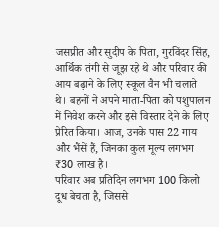जसप्रीत और सुदीप के पिता, गुरविंदर सिंह, आर्थिक तंगी से जूझ रहे थे और परिवार की आय बढ़ाने के लिए स्कूल वैन भी चलाते थे। बहनों ने अपने माता-पिता को पशुपालन में निवेश करने और इसे विस्तार देने के लिए प्रेरित किया। आज, उनके पास 22 गाय और भैंसें हैं, जिनका कुल मूल्य लगभग ₹30 लाख है।
परिवार अब प्रतिदिन लगभग 100 किलो दूध बेचता है, जिससे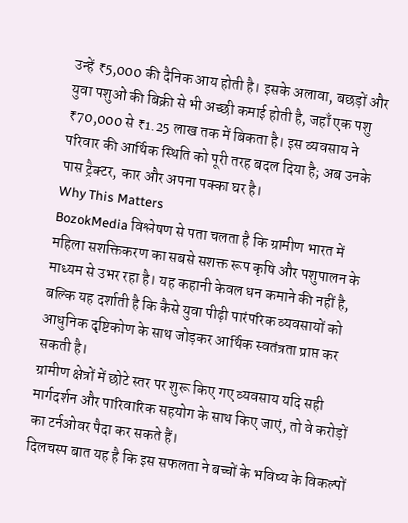उन्हें ₹5,000 की दैनिक आय होती है। इसके अलावा, बछड़ों और युवा पशुओं की बिक्री से भी अच्छी कमाई होती है, जहाँ एक पशु ₹70,000 से ₹1.25 लाख तक में बिकता है। इस व्यवसाय ने परिवार की आर्थिक स्थिति को पूरी तरह बदल दिया है; अब उनके पास ट्रैक्टर, कार और अपना पक्का घर है।
Why This Matters
BozokMedia विश्लेषण से पता चलता है कि ग्रामीण भारत में महिला सशक्तिकरण का सबसे सशक्त रूप कृषि और पशुपालन के माध्यम से उभर रहा है। यह कहानी केवल धन कमाने की नहीं है, बल्कि यह दर्शाती है कि कैसे युवा पीढ़ी पारंपरिक व्यवसायों को आधुनिक दृष्टिकोण के साथ जोड़कर आर्थिक स्वतंत्रता प्राप्त कर सकती है।
ग्रामीण क्षेत्रों में छोटे स्तर पर शुरू किए गए व्यवसाय यदि सही मार्गदर्शन और पारिवारिक सहयोग के साथ किए जाएं, तो वे करोड़ों का टर्नओवर पैदा कर सकते हैं।
दिलचस्प बात यह है कि इस सफलता ने बच्चों के भविष्य के विकल्पों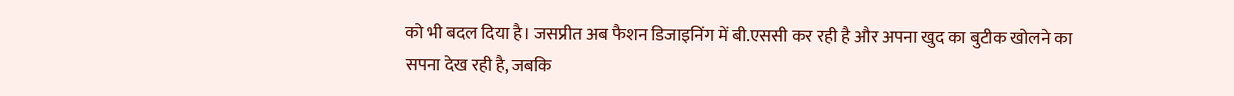को भी बदल दिया है। जसप्रीत अब फैशन डिजाइनिंग में बी.एससी कर रही है और अपना खुद का बुटीक खोलने का सपना देख रही है, जबकि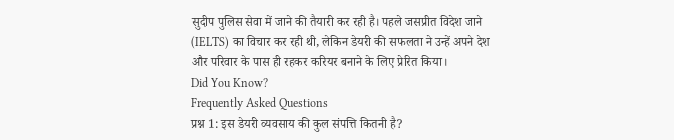सुदीप पुलिस सेवा में जाने की तैयारी कर रही है। पहले जसप्रीत विदेश जाने (IELTS) का विचार कर रही थी, लेकिन डेयरी की सफलता ने उन्हें अपने देश और परिवार के पास ही रहकर करियर बनाने के लिए प्रेरित किया।
Did You Know?
Frequently Asked Questions
प्रश्न 1: इस डेयरी व्यवसाय की कुल संपत्ति कितनी है?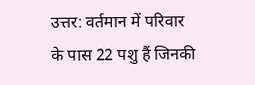उत्तर: वर्तमान में परिवार के पास 22 पशु हैं जिनकी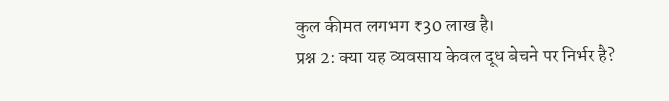कुल कीमत लगभग ₹30 लाख है।
प्रश्न 2: क्या यह व्यवसाय केवल दूध बेचने पर निर्भर है?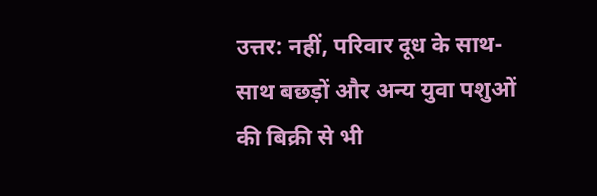उत्तर: नहीं, परिवार दूध के साथ-साथ बछड़ों और अन्य युवा पशुओं की बिक्री से भी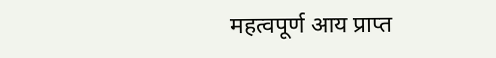महत्वपूर्ण आय प्राप्त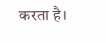करता है।